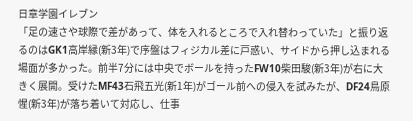日章学園イレブン
「足の速さや球際で差があって、体を入れるところで入れ替わっていた」と振り返るのはGK1高岸縁(新3年)で序盤はフィジカル差に戸惑い、サイドから押し込まれる場面が多かった。前半7分には中央でボールを持ったFW10柴田駿(新3年)が右に大きく展開。受けたMF43石飛五光(新1年)がゴール前への侵入を試みたが、DF24鳥原惺(新3年)が落ち着いて対応し、仕事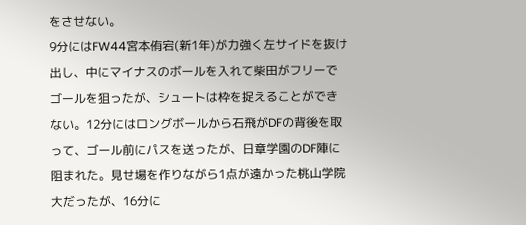をさせない。
9分にはFW44宮本侑宕(新1年)が力強く左サイドを抜け出し、中にマイナスのボールを入れて柴田がフリーでゴールを狙ったが、シュートは枠を捉えることができない。12分にはロングボールから石飛がDFの背後を取って、ゴール前にパスを送ったが、日章学園のDF陣に阻まれた。見せ場を作りながら1点が遠かった桃山学院大だったが、16分に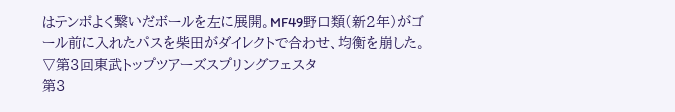はテンポよく繋いだボールを左に展開。MF49野口類(新2年)がゴール前に入れたパスを柴田がダイレクトで合わせ、均衡を崩した。
▽第3回東武トップツアーズスプリングフェスタ
第3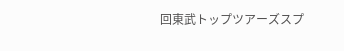回東武トップツアーズスプ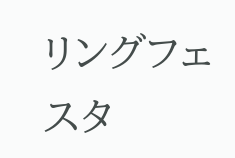リングフェスタ